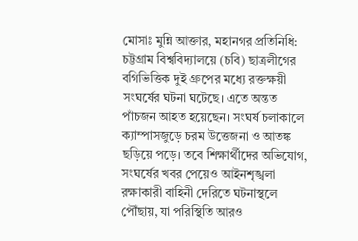মোসাঃ মুন্নি আক্তার, মহানগর প্রতিনিধি:
চট্টগ্রাম বিশ্ববিদ্যালয়ে (চবি) ছাত্রলীগের বগিভিত্তিক দুই গ্রুপের মধ্যে রক্তক্ষয়ী সংঘর্ষের ঘটনা ঘটেছে। এতে অন্তত পাঁচজন আহত হয়েছেন। সংঘর্ষ চলাকালে ক্যাম্পাসজুড়ে চরম উত্তেজনা ও আতঙ্ক ছড়িয়ে পড়ে। তবে শিক্ষার্থীদের অভিযোগ, সংঘর্ষের খবর পেয়েও আইনশৃঙ্খলা রক্ষাকারী বাহিনী দেরিতে ঘটনাস্থলে পৌঁছায়, যা পরিস্থিতি আরও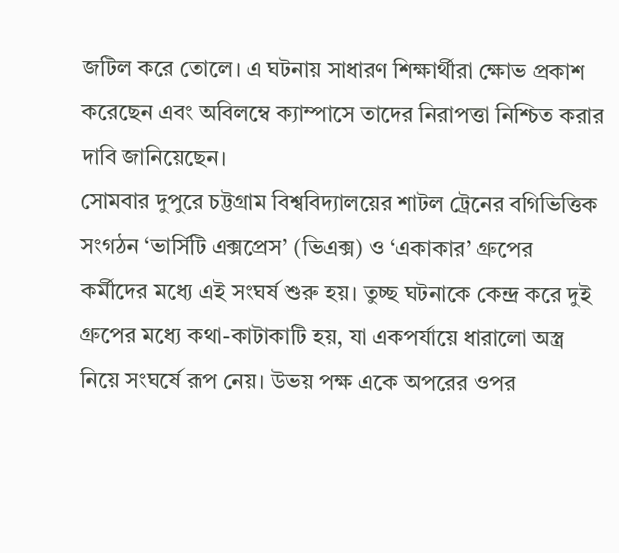জটিল করে তোলে। এ ঘটনায় সাধারণ শিক্ষার্থীরা ক্ষোভ প্রকাশ করেছেন এবং অবিলম্বে ক্যাম্পাসে তাদের নিরাপত্তা নিশ্চিত করার দাবি জানিয়েছেন।
সোমবার দুপুরে চট্টগ্রাম বিশ্ববিদ্যালয়ের শাটল ট্রেনের বগিভিত্তিক সংগঠন ‘ভার্সিটি এক্সপ্রেস’ (ভিএক্স) ও ‘একাকার’ গ্রুপের কর্মীদের মধ্যে এই সংঘর্ষ শুরু হয়। তুচ্ছ ঘটনাকে কেন্দ্র করে দুই গ্রুপের মধ্যে কথা-কাটাকাটি হয়, যা একপর্যায়ে ধারালো অস্ত্র নিয়ে সংঘর্ষে রূপ নেয়। উভয় পক্ষ একে অপরের ওপর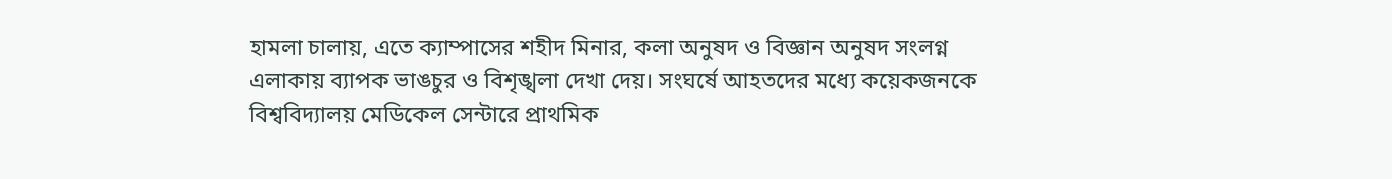হামলা চালায়, এতে ক্যাম্পাসের শহীদ মিনার, কলা অনুষদ ও বিজ্ঞান অনুষদ সংলগ্ন এলাকায় ব্যাপক ভাঙচুর ও বিশৃঙ্খলা দেখা দেয়। সংঘর্ষে আহতদের মধ্যে কয়েকজনকে বিশ্ববিদ্যালয় মেডিকেল সেন্টারে প্রাথমিক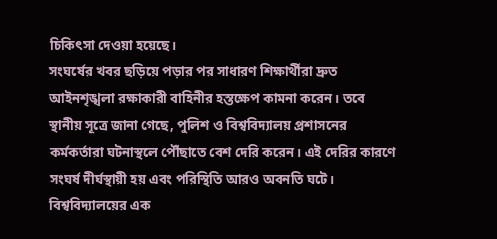চিকিৎসা দেওয়া হয়েছে।
সংঘর্ষের খবর ছড়িয়ে পড়ার পর সাধারণ শিক্ষার্থীরা দ্রুত আইনশৃঙ্খলা রক্ষাকারী বাহিনীর হস্তক্ষেপ কামনা করেন। তবে স্থানীয় সূত্রে জানা গেছে, পুলিশ ও বিশ্ববিদ্যালয় প্রশাসনের কর্মকর্তারা ঘটনাস্থলে পৌঁছাতে বেশ দেরি করেন। এই দেরির কারণে সংঘর্ষ দীর্ঘস্থায়ী হয় এবং পরিস্থিতি আরও অবনতি ঘটে।
বিশ্ববিদ্যালয়ের এক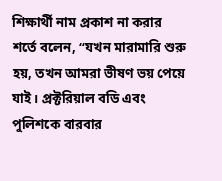শিক্ষার্থী নাম প্রকাশ না করার শর্তে বলেন, “যখন মারামারি শুরু হয়, তখন আমরা ভীষণ ভয় পেয়ে যাই। প্রক্টরিয়াল বডি এবং পুলিশকে বারবার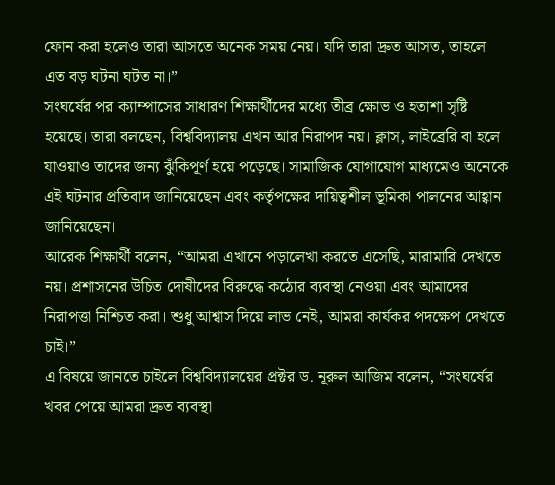ফোন করা হলেও তারা আসতে অনেক সময় নেয়। যদি তারা দ্রুত আসত, তাহলে এত বড় ঘটনা ঘটত না।”
সংঘর্ষের পর ক্যাম্পাসের সাধারণ শিক্ষার্থীদের মধ্যে তীব্র ক্ষোভ ও হতাশা সৃষ্টি হয়েছে। তারা বলছেন, বিশ্ববিদ্যালয় এখন আর নিরাপদ নয়। ক্লাস, লাইব্রেরি বা হলে যাওয়াও তাদের জন্য ঝুঁকিপূর্ণ হয়ে পড়েছে। সামাজিক যোগাযোগ মাধ্যমেও অনেকে এই ঘটনার প্রতিবাদ জানিয়েছেন এবং কর্তৃপক্ষের দায়িত্বশীল ভূমিকা পালনের আহ্বান জানিয়েছেন।
আরেক শিক্ষার্থী বলেন, “আমরা এখানে পড়ালেখা করতে এসেছি, মারামারি দেখতে নয়। প্রশাসনের উচিত দোষীদের বিরুদ্ধে কঠোর ব্যবস্থা নেওয়া এবং আমাদের নিরাপত্তা নিশ্চিত করা। শুধু আশ্বাস দিয়ে লাভ নেই, আমরা কার্যকর পদক্ষেপ দেখতে চাই।”
এ বিষয়ে জানতে চাইলে বিশ্ববিদ্যালয়ের প্রক্টর ড. নূরুল আজিম বলেন, “সংঘর্ষের খবর পেয়ে আমরা দ্রুত ব্যবস্থা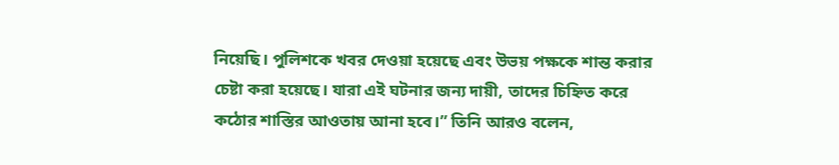নিয়েছি। পুলিশকে খবর দেওয়া হয়েছে এবং উভয় পক্ষকে শান্ত করার চেষ্টা করা হয়েছে। যারা এই ঘটনার জন্য দায়ী, তাদের চিহ্নিত করে কঠোর শাস্তির আওতায় আনা হবে।” তিনি আরও বলেন,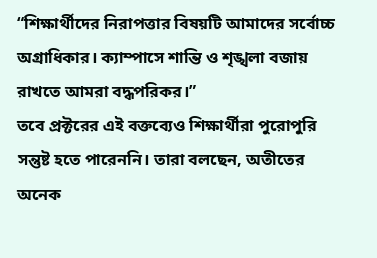“শিক্ষার্থীদের নিরাপত্তার বিষয়টি আমাদের সর্বোচ্চ অগ্রাধিকার। ক্যাম্পাসে শান্তি ও শৃঙ্খলা বজায় রাখতে আমরা বদ্ধপরিকর।”
তবে প্রক্টরের এই বক্তব্যেও শিক্ষার্থীরা পুরোপুরি সন্তুষ্ট হতে পারেননি। তারা বলছেন, অতীতের অনেক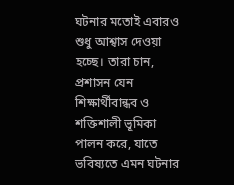ঘটনার মতোই এবারও শুধু আশ্বাস দেওয়া হচ্ছে। তারা চান, প্রশাসন যেন শিক্ষার্থীবান্ধব ও শক্তিশালী ভূমিকা পালন করে, যাতে ভবিষ্যতে এমন ঘটনার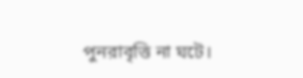পুনরাবৃত্তি না ঘটে।